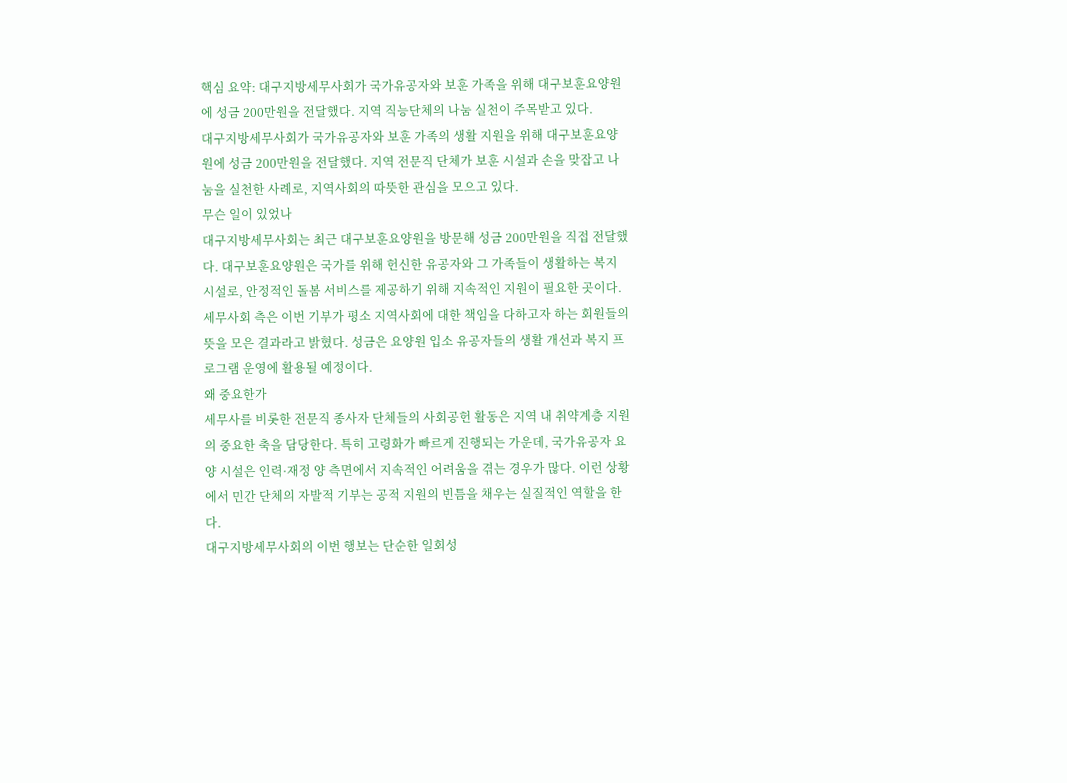핵심 요약: 대구지방세무사회가 국가유공자와 보훈 가족을 위해 대구보훈요양원에 성금 200만원을 전달했다. 지역 직능단체의 나눔 실천이 주목받고 있다.
대구지방세무사회가 국가유공자와 보훈 가족의 생활 지원을 위해 대구보훈요양원에 성금 200만원을 전달했다. 지역 전문직 단체가 보훈 시설과 손을 맞잡고 나눔을 실천한 사례로, 지역사회의 따뜻한 관심을 모으고 있다.
무슨 일이 있었나
대구지방세무사회는 최근 대구보훈요양원을 방문해 성금 200만원을 직접 전달했다. 대구보훈요양원은 국가를 위해 헌신한 유공자와 그 가족들이 생활하는 복지 시설로, 안정적인 돌봄 서비스를 제공하기 위해 지속적인 지원이 필요한 곳이다.
세무사회 측은 이번 기부가 평소 지역사회에 대한 책임을 다하고자 하는 회원들의 뜻을 모은 결과라고 밝혔다. 성금은 요양원 입소 유공자들의 생활 개선과 복지 프로그램 운영에 활용될 예정이다.
왜 중요한가
세무사를 비롯한 전문직 종사자 단체들의 사회공헌 활동은 지역 내 취약계층 지원의 중요한 축을 담당한다. 특히 고령화가 빠르게 진행되는 가운데, 국가유공자 요양 시설은 인력·재정 양 측면에서 지속적인 어려움을 겪는 경우가 많다. 이런 상황에서 민간 단체의 자발적 기부는 공적 지원의 빈틈을 채우는 실질적인 역할을 한다.
대구지방세무사회의 이번 행보는 단순한 일회성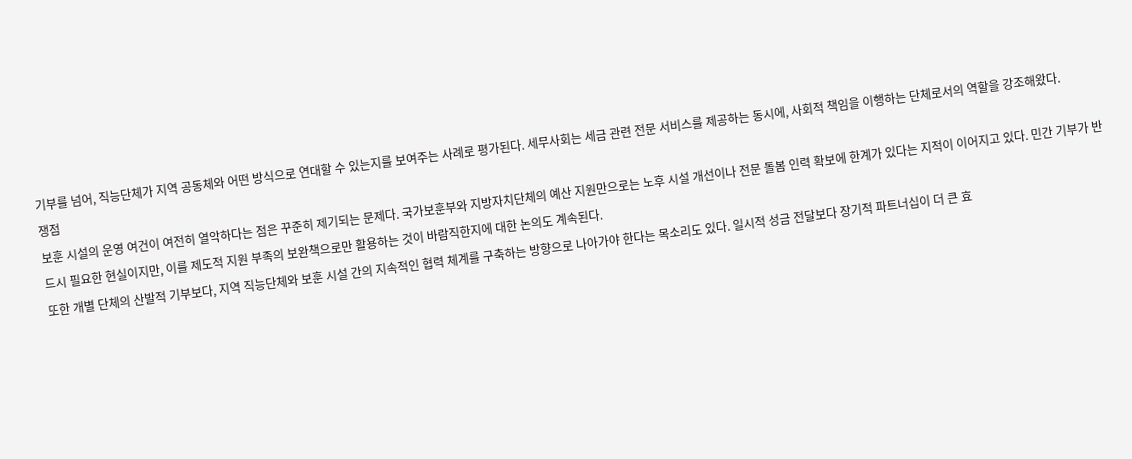기부를 넘어, 직능단체가 지역 공동체와 어떤 방식으로 연대할 수 있는지를 보여주는 사례로 평가된다. 세무사회는 세금 관련 전문 서비스를 제공하는 동시에, 사회적 책임을 이행하는 단체로서의 역할을 강조해왔다.
쟁점
보훈 시설의 운영 여건이 여전히 열악하다는 점은 꾸준히 제기되는 문제다. 국가보훈부와 지방자치단체의 예산 지원만으로는 노후 시설 개선이나 전문 돌봄 인력 확보에 한계가 있다는 지적이 이어지고 있다. 민간 기부가 반드시 필요한 현실이지만, 이를 제도적 지원 부족의 보완책으로만 활용하는 것이 바람직한지에 대한 논의도 계속된다.
또한 개별 단체의 산발적 기부보다, 지역 직능단체와 보훈 시설 간의 지속적인 협력 체계를 구축하는 방향으로 나아가야 한다는 목소리도 있다. 일시적 성금 전달보다 장기적 파트너십이 더 큰 효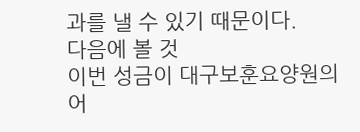과를 낼 수 있기 때문이다.
다음에 볼 것
이번 성금이 대구보훈요양원의 어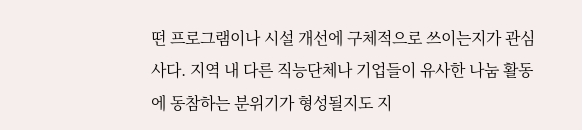떤 프로그램이나 시설 개선에 구체적으로 쓰이는지가 관심사다. 지역 내 다른 직능단체나 기업들이 유사한 나눔 활동에 동참하는 분위기가 형성될지도 지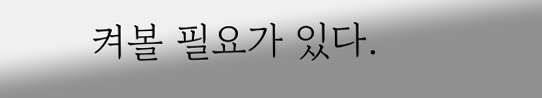켜볼 필요가 있다.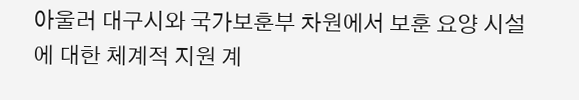아울러 대구시와 국가보훈부 차원에서 보훈 요양 시설에 대한 체계적 지원 계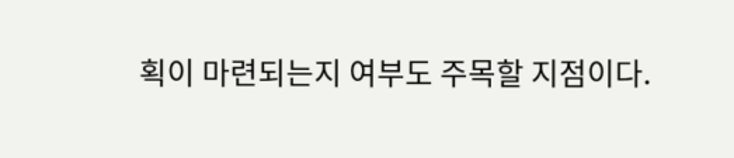획이 마련되는지 여부도 주목할 지점이다.